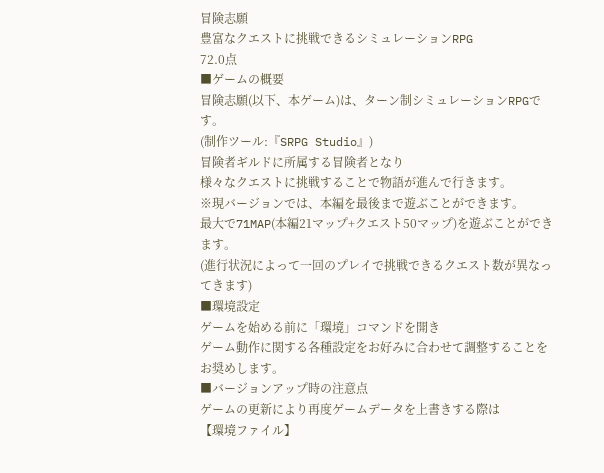冒険志願
豊富なクエストに挑戦できるシミュレーションRPG
72.0点
■ゲームの概要
冒険志願(以下、本ゲーム)は、ターン制シミュレーションRPGです。
(制作ツール:『SRPG Studio』)
冒険者ギルドに所属する冒険者となり
様々なクエストに挑戦することで物語が進んで行きます。
※現バージョンでは、本編を最後まで遊ぶことができます。
最大で71MAP(本編21マップ+クエスト50マップ)を遊ぶことができます。
(進行状況によって一回のプレイで挑戦できるクエスト数が異なってきます)
■環境設定
ゲームを始める前に「環境」コマンドを開き
ゲーム動作に関する各種設定をお好みに合わせて調整することをお奨めします。
■バージョンアップ時の注意点
ゲームの更新により再度ゲームデータを上書きする際は
【環境ファイル】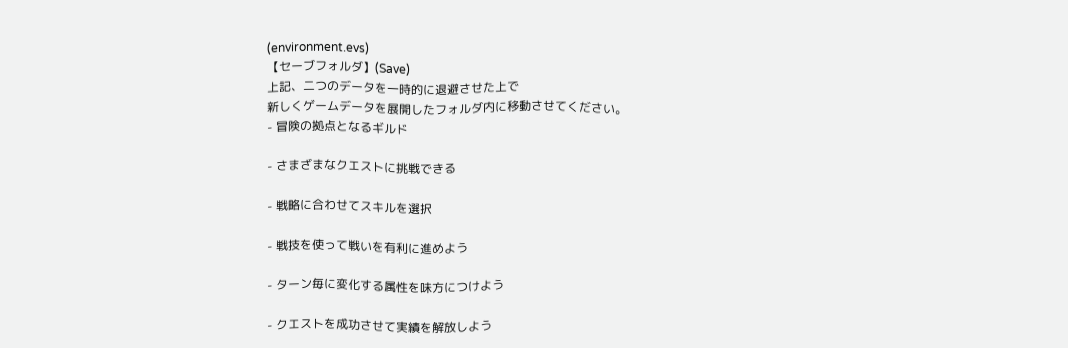(environment.evs)
【セーブフォルダ】(Save)
上記、二つのデータを一時的に退避させた上で
新しくゲームデータを展開したフォルダ内に移動させてください。
- 冒険の拠点となるギルド

- さまざまなクエストに挑戦できる

- 戦略に合わせてスキルを選択

- 戦技を使って戦いを有利に進めよう

- ターン毎に変化する属性を味方につけよう

- クエストを成功させて実績を解放しよう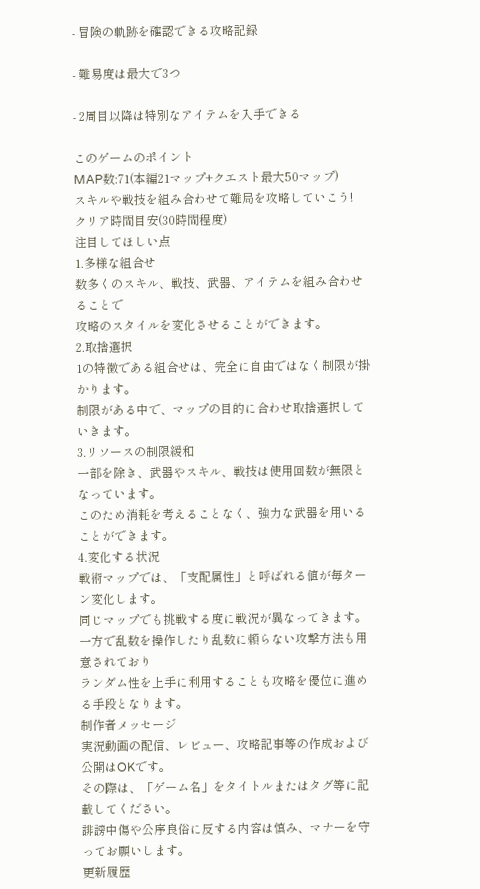- 冒険の軌跡を確認できる攻略記録

- 難易度は最大で3つ

- 2周目以降は特別なアイテムを入手できる

このゲームのポイント
MAP数:71(本編21マップ+クエスト最大50マップ)
スキルや戦技を組み合わせて難局を攻略していこう!
クリア時間目安(30時間程度)
注目してほしい点
1.多様な組合せ
数多くのスキル、戦技、武器、アイテムを組み合わせることで
攻略のスタイルを変化させることができます。
2.取捨選択
1の特徴である組合せは、完全に自由ではなく制限が掛かります。
制限がある中で、マップの目的に合わせ取捨選択していきます。
3.リソースの制限緩和
一部を除き、武器やスキル、戦技は使用回数が無限となっています。
このため消耗を考えることなく、強力な武器を用いることができます。
4.変化する状況
戦術マップでは、「支配属性」と呼ばれる値が毎ターン変化します。
同じマップでも挑戦する度に戦況が異なってきます。
一方で乱数を操作したり乱数に頼らない攻撃方法も用意されており
ランダム性を上手に利用することも攻略を優位に進める手段となります。
制作者メッセージ
実況動画の配信、レビュー、攻略記事等の作成および公開はOKです。
その際は、「ゲーム名」をタイトルまたはタグ等に記載してください。
誹謗中傷や公序良俗に反する内容は慎み、マナーを守ってお願いします。
更新履歴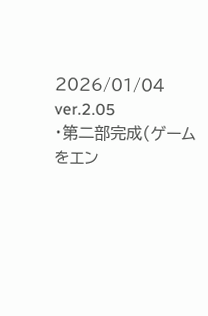2026/01/04 ver.2.05
・第二部完成(ゲームをエン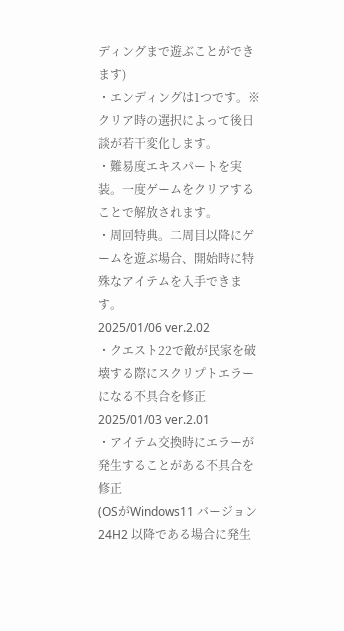ディングまで遊ぶことができます)
・エンディングは1つです。※クリア時の選択によって後日談が若干変化します。
・難易度エキスパートを実装。一度ゲームをクリアすることで解放されます。
・周回特典。二周目以降にゲームを遊ぶ場合、開始時に特殊なアイテムを入手できます。
2025/01/06 ver.2.02
・クエスト22で敵が民家を破壊する際にスクリプトエラーになる不具合を修正
2025/01/03 ver.2.01
・アイテム交換時にエラーが発生することがある不具合を修正
(OSがWindows11 バージョン24H2 以降である場合に発生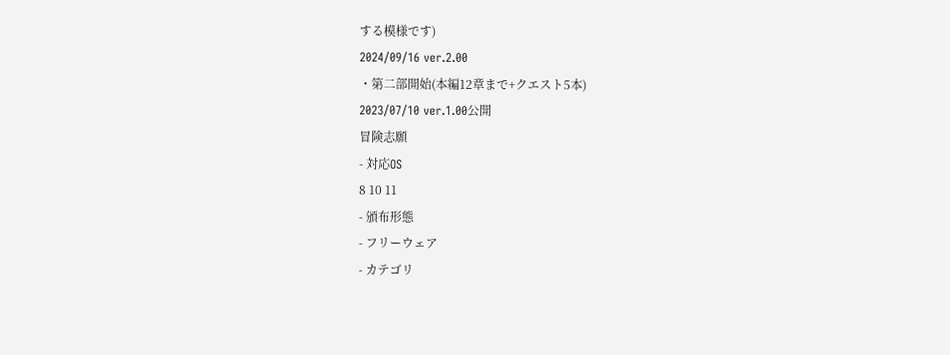する模様です)
2024/09/16 ver.2.00
・第二部開始(本編12章まで+クエスト5本)
2023/07/10 ver.1.00公開
冒険志願
- 対応OS
8 10 11
- 頒布形態
- フリーウェア
- カテゴリ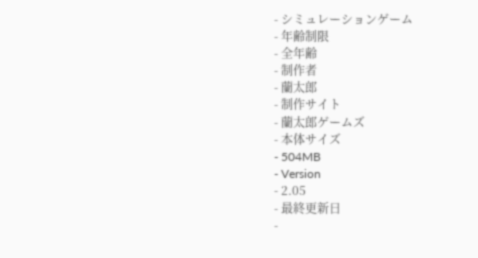- シミュレーションゲーム
- 年齢制限
- 全年齢
- 制作者
- 蘭太郎
- 制作サイト
- 蘭太郎ゲームズ
- 本体サイズ
- 504MB
- Version
- 2.05
- 最終更新日
-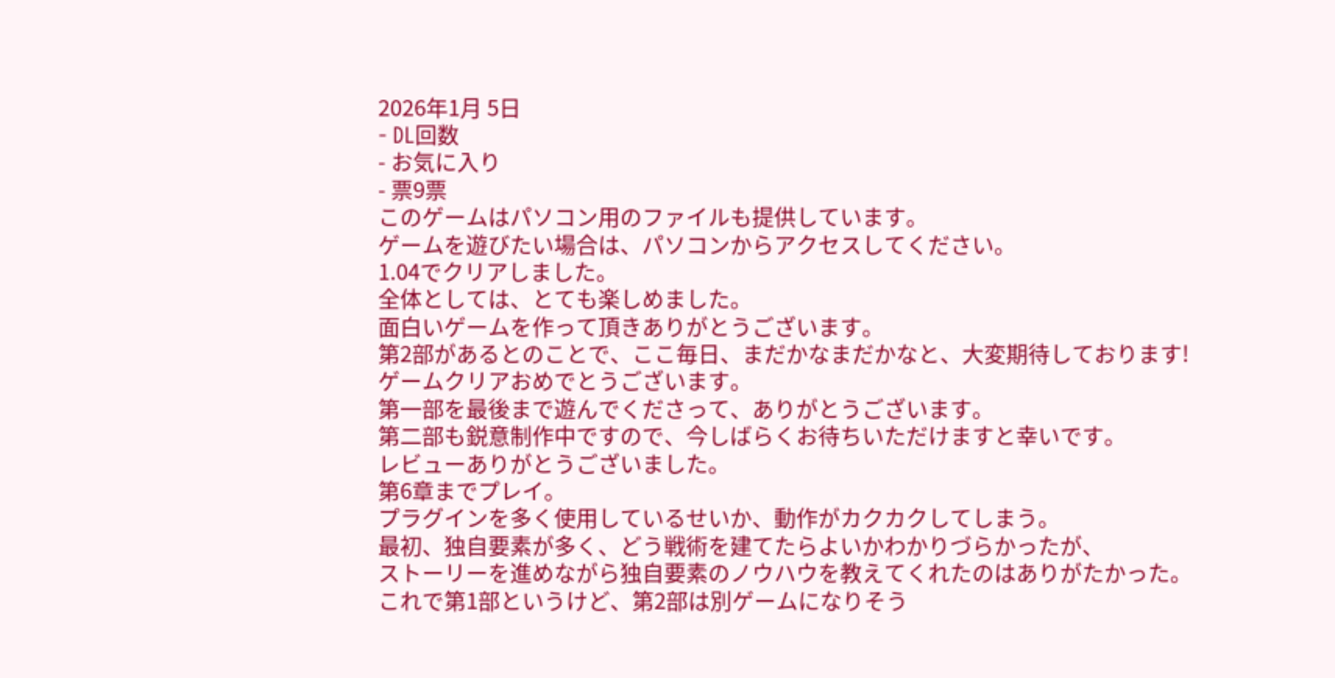2026年1月 5日
- DL回数
- お気に入り
- 票9票
このゲームはパソコン用のファイルも提供しています。
ゲームを遊びたい場合は、パソコンからアクセスしてください。
1.04でクリアしました。
全体としては、とても楽しめました。
面白いゲームを作って頂きありがとうございます。
第2部があるとのことで、ここ毎日、まだかなまだかなと、大変期待しております!
ゲームクリアおめでとうございます。
第一部を最後まで遊んでくださって、ありがとうございます。
第二部も鋭意制作中ですので、今しばらくお待ちいただけますと幸いです。
レビューありがとうございました。
第6章までプレイ。
プラグインを多く使用しているせいか、動作がカクカクしてしまう。
最初、独自要素が多く、どう戦術を建てたらよいかわかりづらかったが、
ストーリーを進めながら独自要素のノウハウを教えてくれたのはありがたかった。
これで第1部というけど、第2部は別ゲームになりそう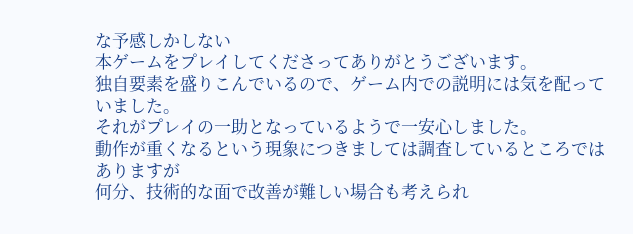な予感しかしない
本ゲームをプレイしてくださってありがとうございます。
独自要素を盛りこんでいるので、ゲーム内での説明には気を配っていました。
それがプレイの一助となっているようで一安心しました。
動作が重くなるという現象につきましては調査しているところではありますが
何分、技術的な面で改善が難しい場合も考えられ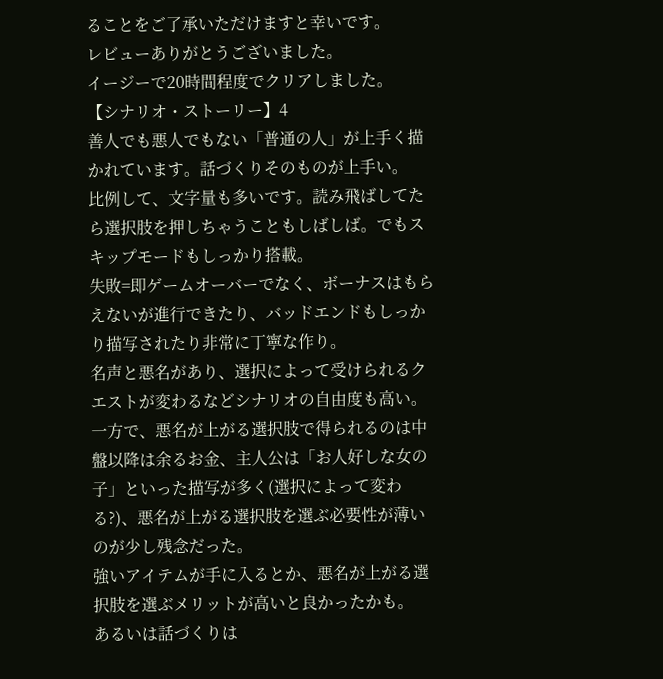ることをご了承いただけますと幸いです。
レビューありがとうございました。
イージーで20時間程度でクリアしました。
【シナリオ・ストーリー】4
善人でも悪人でもない「普通の人」が上手く描かれています。話づくりそのものが上手い。
比例して、文字量も多いです。読み飛ばしてたら選択肢を押しちゃうこともしばしば。でもスキップモードもしっかり搭載。
失敗=即ゲームオーバーでなく、ボーナスはもらえないが進行できたり、バッドエンドもしっかり描写されたり非常に丁寧な作り。
名声と悪名があり、選択によって受けられるクエストが変わるなどシナリオの自由度も高い。
一方で、悪名が上がる選択肢で得られるのは中盤以降は余るお金、主人公は「お人好しな女の子」といった描写が多く(選択によって変わる?)、悪名が上がる選択肢を選ぶ必要性が薄いのが少し残念だった。
強いアイテムが手に入るとか、悪名が上がる選択肢を選ぶメリットが高いと良かったかも。
あるいは話づくりは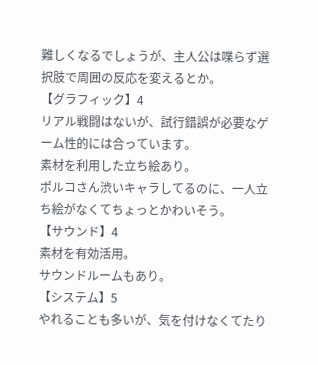難しくなるでしょうが、主人公は喋らず選択肢で周囲の反応を変えるとか。
【グラフィック】4
リアル戦闘はないが、試行錯誤が必要なゲーム性的には合っています。
素材を利用した立ち絵あり。
ポルコさん渋いキャラしてるのに、一人立ち絵がなくてちょっとかわいそう。
【サウンド】4
素材を有効活用。
サウンドルームもあり。
【システム】5
やれることも多いが、気を付けなくてたり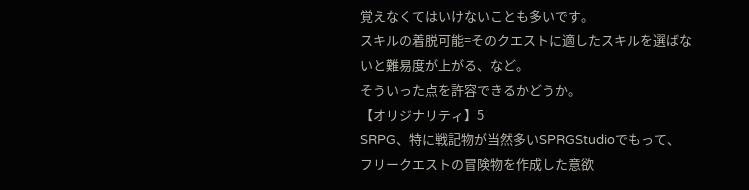覚えなくてはいけないことも多いです。
スキルの着脱可能=そのクエストに適したスキルを選ばないと難易度が上がる、など。
そういった点を許容できるかどうか。
【オリジナリティ】5
SRPG、特に戦記物が当然多いSPRGStudioでもって、
フリークエストの冒険物を作成した意欲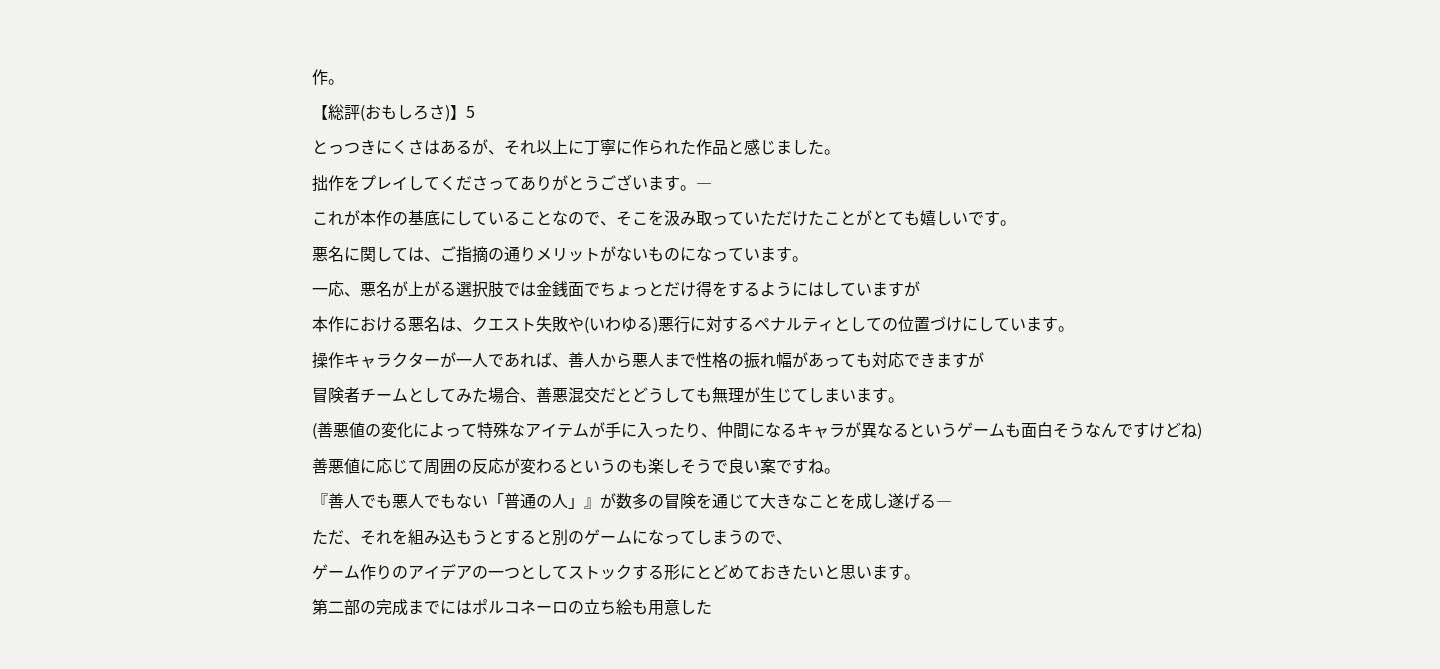作。
【総評(おもしろさ)】5
とっつきにくさはあるが、それ以上に丁寧に作られた作品と感じました。
拙作をプレイしてくださってありがとうございます。―
これが本作の基底にしていることなので、そこを汲み取っていただけたことがとても嬉しいです。
悪名に関しては、ご指摘の通りメリットがないものになっています。
一応、悪名が上がる選択肢では金銭面でちょっとだけ得をするようにはしていますが
本作における悪名は、クエスト失敗や(いわゆる)悪行に対するペナルティとしての位置づけにしています。
操作キャラクターが一人であれば、善人から悪人まで性格の振れ幅があっても対応できますが
冒険者チームとしてみた場合、善悪混交だとどうしても無理が生じてしまいます。
(善悪値の変化によって特殊なアイテムが手に入ったり、仲間になるキャラが異なるというゲームも面白そうなんですけどね)
善悪値に応じて周囲の反応が変わるというのも楽しそうで良い案ですね。
『善人でも悪人でもない「普通の人」』が数多の冒険を通じて大きなことを成し遂げる―
ただ、それを組み込もうとすると別のゲームになってしまうので、
ゲーム作りのアイデアの一つとしてストックする形にとどめておきたいと思います。
第二部の完成までにはポルコネーロの立ち絵も用意した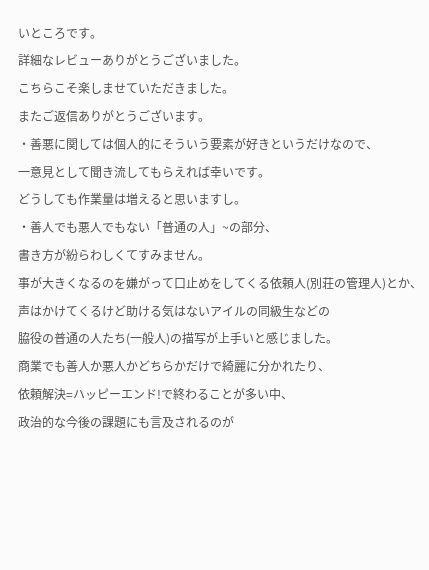いところです。
詳細なレビューありがとうございました。
こちらこそ楽しませていただきました。
またご返信ありがとうございます。
・善悪に関しては個人的にそういう要素が好きというだけなので、
一意見として聞き流してもらえれば幸いです。
どうしても作業量は増えると思いますし。
・善人でも悪人でもない「普通の人」~の部分、
書き方が紛らわしくてすみません。
事が大きくなるのを嫌がって口止めをしてくる依頼人(別荘の管理人)とか、
声はかけてくるけど助ける気はないアイルの同級生などの
脇役の普通の人たち(一般人)の描写が上手いと感じました。
商業でも善人か悪人かどちらかだけで綺麗に分かれたり、
依頼解決=ハッピーエンド!で終わることが多い中、
政治的な今後の課題にも言及されるのが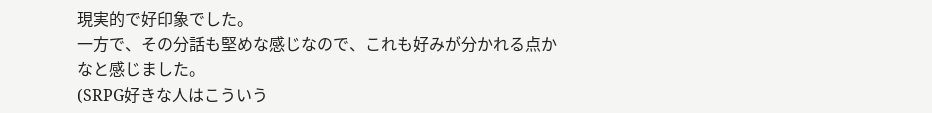現実的で好印象でした。
一方で、その分話も堅めな感じなので、これも好みが分かれる点かなと感じました。
(SRPG好きな人はこういう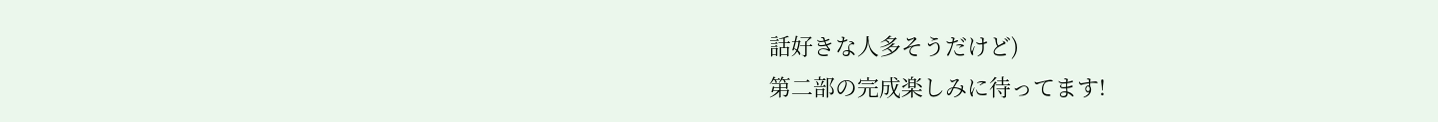話好きな人多そうだけど)
第二部の完成楽しみに待ってます!